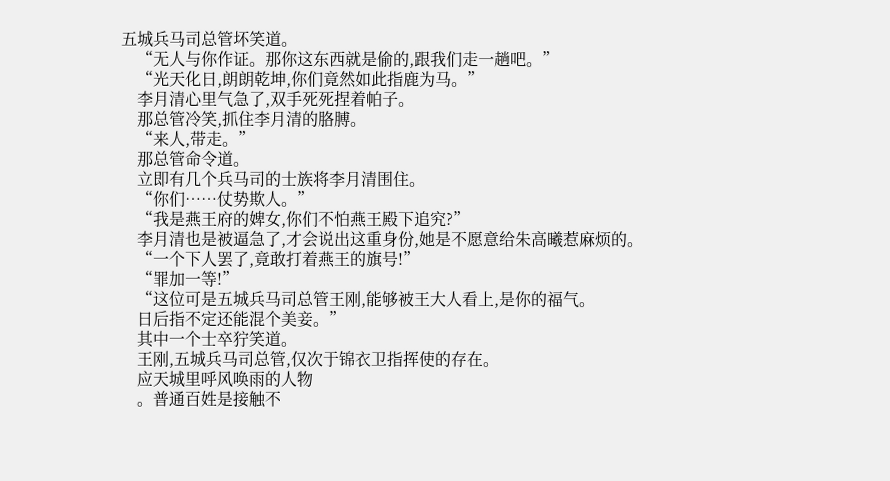五城兵马司总管坏笑道。
    “无人与你作证。那你这东西就是偷的,跟我们走一趟吧。”
    “光天化日,朗朗乾坤,你们竟然如此指鹿为马。”
    李月清心里气急了,双手死死捏着帕子。
    那总管冷笑,抓住李月清的胳膊。
    “来人,带走。”
    那总管命令道。
    立即有几个兵马司的士族将李月清围住。
    “你们……仗势欺人。”
    “我是燕王府的婢女,你们不怕燕王殿下追究?”
    李月清也是被逼急了,才会说出这重身份,她是不愿意给朱高曦惹麻烦的。
    “一个下人罢了,竟敢打着燕王的旗号!”
    “罪加一等!”
    “这位可是五城兵马司总管王刚,能够被王大人看上,是你的福气。
    日后指不定还能混个美妾。”
    其中一个士卒狞笑道。
    王刚,五城兵马司总管,仅次于锦衣卫指挥使的存在。
    应天城里呼风唤雨的人物
    。普通百姓是接触不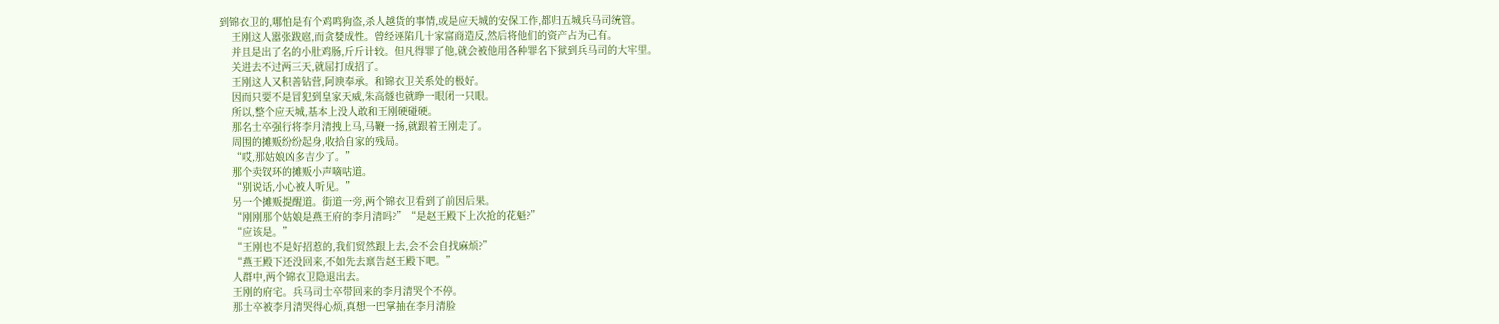到锦衣卫的,哪怕是有个鸡鸣狗盗,杀人越货的事情,或是应天城的安保工作,都归五城兵马司统管。
    王刚这人嚣张跋扈,而贪婪成性。曾经诬陷几十家富商造反,然后将他们的资产占为己有。
    并且是出了名的小肚鸡肠,斤斤计较。但凡得罪了他,就会被他用各种罪名下狱到兵马司的大牢里。
    关进去不过两三天,就屈打成招了。
    王刚这人又积善钻营,阿谀奉承。和锦衣卫关系处的极好。
    因而只要不是冒犯到皇家天威,朱高燧也就睁一眼闭一只眼。
    所以,整个应天城,基本上没人敢和王刚硬碰硬。
    那名士卒强行将李月清拽上马,马鞭一扬,就跟着王刚走了。
    周围的摊贩纷纷起身,收拾自家的残局。
    “哎,那姑娘凶多吉少了。”
    那个卖钗环的摊贩小声嘀咕道。
    “别说话,小心被人听见。”
    另一个摊贩提醒道。街道一旁,两个锦衣卫看到了前因后果。
    “刚刚那个姑娘是燕王府的李月清吗?”“是赵王殿下上次抢的花魁?”
    “应该是。”
    “王刚也不是好招惹的,我们贸然跟上去,会不会自找麻烦?”
    “燕王殿下还没回来,不如先去禀告赵王殿下吧。”
    人群中,两个锦衣卫隐退出去。
    王刚的府宅。兵马司士卒带回来的李月清哭个不停。
    那士卒被李月清哭得心烦,真想一巴掌抽在李月清脸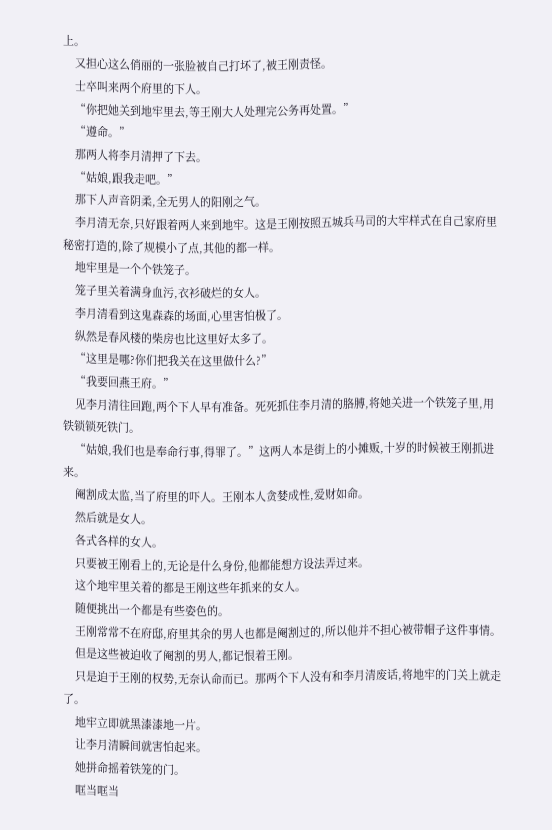上。
    又担心这么俏丽的一张脸被自己打坏了,被王刚责怪。
    士卒叫来两个府里的下人。
    “你把她关到地牢里去,等王刚大人处理完公务再处置。”
    “遵命。”
    那两人将李月清押了下去。
    “姑娘,跟我走吧。”
    那下人声音阴柔,全无男人的阳刚之气。
    李月清无奈,只好跟着两人来到地牢。这是王刚按照五城兵马司的大牢样式在自己家府里秘密打造的,除了规模小了点,其他的都一样。
    地牢里是一个个铁笼子。
    笼子里关着满身血污,衣衫破烂的女人。
    李月清看到这鬼森森的场面,心里害怕极了。
    纵然是春风楼的柴房也比这里好太多了。
    “这里是哪?你们把我关在这里做什么?”
    “我要回燕王府。”
    见李月清往回跑,两个下人早有准备。死死抓住李月清的胳膊,将她关进一个铁笼子里,用铁锁锁死铁门。
    “姑娘,我们也是奉命行事,得罪了。”这两人本是街上的小摊贩,十岁的时候被王刚抓进来。
    阉割成太监,当了府里的吓人。王刚本人贪婪成性,爱财如命。
    然后就是女人。
    各式各样的女人。
    只要被王刚看上的,无论是什么身份,他都能想方设法弄过来。
    这个地牢里关着的都是王刚这些年抓来的女人。
    随便挑出一个都是有些姿色的。
    王刚常常不在府邸,府里其余的男人也都是阉割过的,所以他并不担心被带帽子这件事情。
    但是这些被迫收了阉割的男人,都记恨着王刚。
    只是迫于王刚的权势,无奈认命而已。那两个下人没有和李月清废话,将地牢的门关上就走了。
    地牢立即就黑漆漆地一片。
    让李月清瞬间就害怕起来。
    她拼命摇着铁笼的门。
    哐当哐当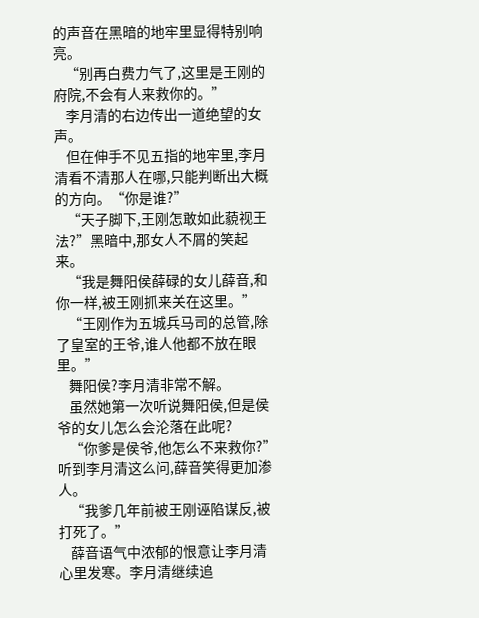的声音在黑暗的地牢里显得特别响亮。
    “别再白费力气了,这里是王刚的府院,不会有人来救你的。”
    李月清的右边传出一道绝望的女声。
    但在伸手不见五指的地牢里,李月清看不清那人在哪,只能判断出大概的方向。“你是谁?”
    “天子脚下,王刚怎敢如此藐视王法?”黑暗中,那女人不屑的笑起来。
    “我是舞阳侯薛碌的女儿薛音,和你一样,被王刚抓来关在这里。”
    “王刚作为五城兵马司的总管,除了皇室的王爷,谁人他都不放在眼里。”
    舞阳侯?李月清非常不解。
    虽然她第一次听说舞阳侯,但是侯爷的女儿怎么会沦落在此呢?
    “你爹是侯爷,他怎么不来救你?”听到李月清这么问,薛音笑得更加渗人。
    “我爹几年前被王刚诬陷谋反,被打死了。”
    薛音语气中浓郁的恨意让李月清心里发寒。李月清继续追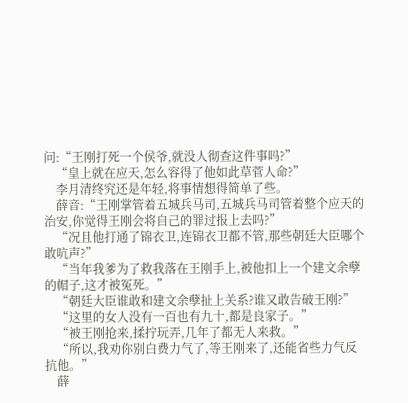问:“王刚打死一个侯爷,就没人彻查这件事吗?”
    “皇上就在应天,怎么容得了他如此草菅人命?”
    李月清终究还是年轻,将事情想得简单了些。
    薛音:“王刚掌管着五城兵马司,五城兵马司管着整个应天的治安,你觉得王刚会将自己的罪过报上去吗?”
    “况且他打通了锦衣卫,连锦衣卫都不管,那些朝廷大臣哪个敢吭声?”
    “当年我爹为了救我落在王刚手上,被他扣上一个建文余孽的帽子,这才被冤死。”
    “朝廷大臣谁敢和建文余孽扯上关系?谁又敢告破王刚?”
    “这里的女人没有一百也有九十,都是良家子。”
    “被王刚抢来,揉拧玩弄,几年了都无人来救。”
    “所以,我劝你别白费力气了,等王刚来了,还能省些力气反抗他。”
    薛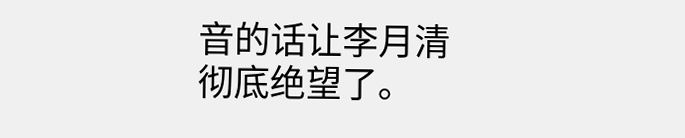音的话让李月清彻底绝望了。